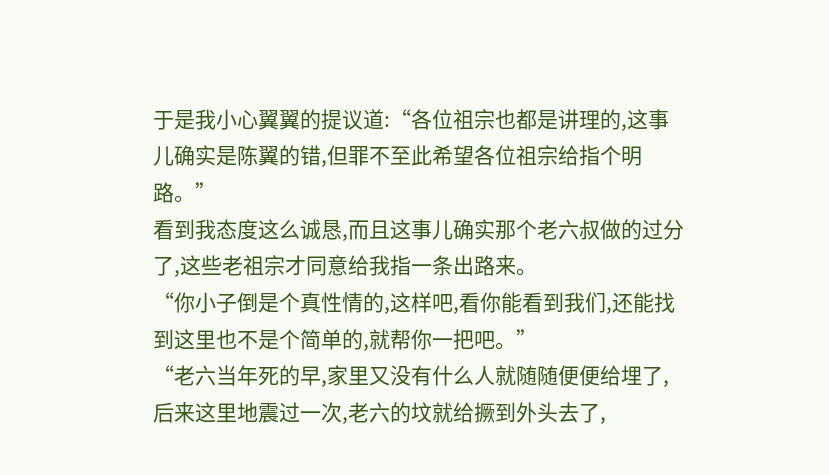于是我小心翼翼的提议道:“各位祖宗也都是讲理的,这事儿确实是陈翼的错,但罪不至此希望各位祖宗给指个明路。”
看到我态度这么诚恳,而且这事儿确实那个老六叔做的过分了,这些老祖宗才同意给我指一条出路来。
“你小子倒是个真性情的,这样吧,看你能看到我们,还能找到这里也不是个简单的,就帮你一把吧。”
“老六当年死的早,家里又没有什么人就随随便便给埋了,后来这里地震过一次,老六的坟就给撅到外头去了,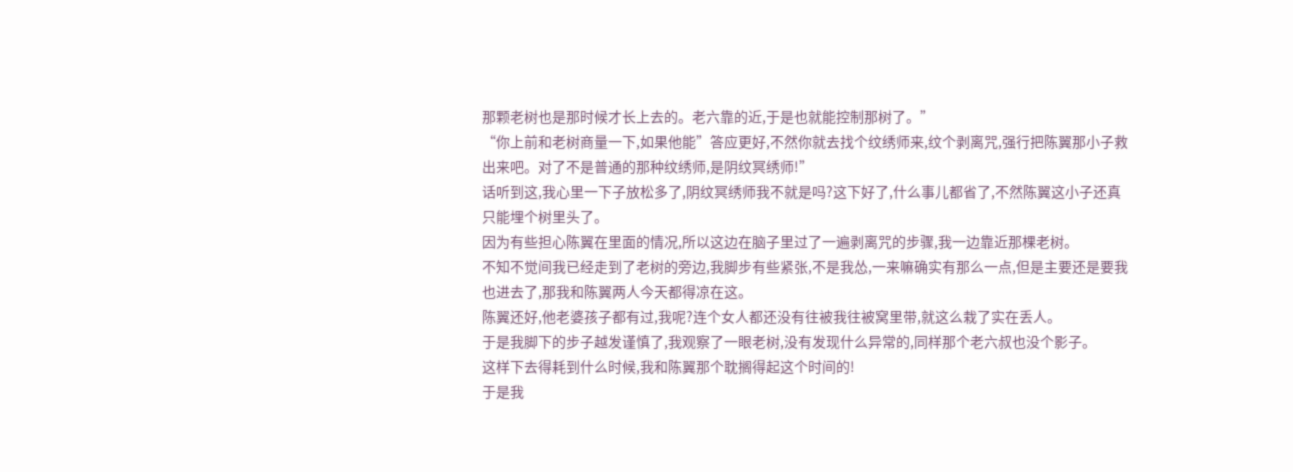那颗老树也是那时候才长上去的。老六靠的近,于是也就能控制那树了。”
“你上前和老树商量一下,如果他能”答应更好,不然你就去找个纹绣师来,纹个剥离咒,强行把陈翼那小子救出来吧。对了不是普通的那种纹绣师,是阴纹冥绣师!”
话听到这,我心里一下子放松多了,阴纹冥绣师我不就是吗?这下好了,什么事儿都省了,不然陈翼这小子还真只能埋个树里头了。
因为有些担心陈翼在里面的情况,所以这边在脑子里过了一遍剥离咒的步骤,我一边靠近那棵老树。
不知不觉间我已经走到了老树的旁边,我脚步有些紧张,不是我怂,一来嘛确实有那么一点,但是主要还是要我也进去了,那我和陈翼两人今天都得凉在这。
陈翼还好,他老婆孩子都有过,我呢?连个女人都还没有往被我往被窝里带,就这么栽了实在丢人。
于是我脚下的步子越发谨慎了,我观察了一眼老树,没有发现什么异常的,同样那个老六叔也没个影子。
这样下去得耗到什么时候,我和陈翼那个耽搁得起这个时间的!
于是我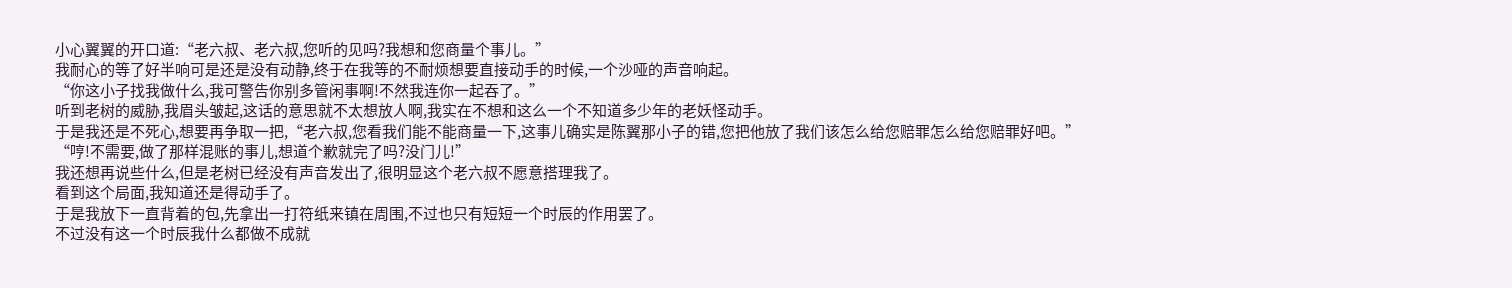小心翼翼的开口道:“老六叔、老六叔,您听的见吗?我想和您商量个事儿。”
我耐心的等了好半响可是还是没有动静,终于在我等的不耐烦想要直接动手的时候,一个沙哑的声音响起。
“你这小子找我做什么,我可警告你别多管闲事啊!不然我连你一起吞了。”
听到老树的威胁,我眉头皱起,这话的意思就不太想放人啊,我实在不想和这么一个不知道多少年的老妖怪动手。
于是我还是不死心,想要再争取一把,“老六叔,您看我们能不能商量一下,这事儿确实是陈翼那小子的错,您把他放了我们该怎么给您赔罪怎么给您赔罪好吧。”
“哼!不需要,做了那样混账的事儿,想道个歉就完了吗?没门儿!”
我还想再说些什么,但是老树已经没有声音发出了,很明显这个老六叔不愿意搭理我了。
看到这个局面,我知道还是得动手了。
于是我放下一直背着的包,先拿出一打符纸来镇在周围,不过也只有短短一个时辰的作用罢了。
不过没有这一个时辰我什么都做不成就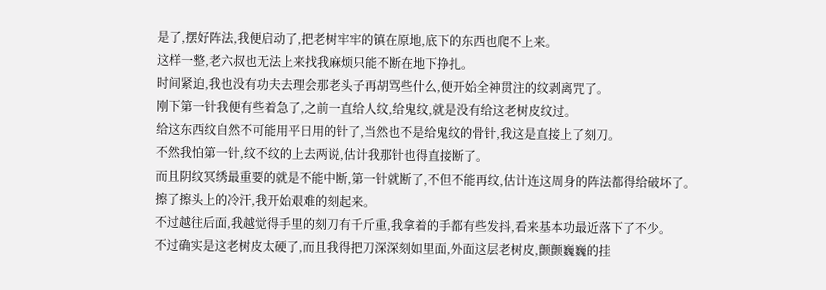是了,摆好阵法,我便启动了,把老树牢牢的镇在原地,底下的东西也爬不上来。
这样一整,老六叔也无法上来找我麻烦只能不断在地下挣扎。
时间紧迫,我也没有功夫去理会那老头子再胡骂些什么,便开始全神贯注的纹剥离咒了。
刚下第一针我便有些着急了,之前一直给人纹,给鬼纹,就是没有给这老树皮纹过。
给这东西纹自然不可能用平日用的针了,当然也不是给鬼纹的骨针,我这是直接上了刻刀。
不然我怕第一针,纹不纹的上去两说,估计我那针也得直接断了。
而且阴纹冥绣最重要的就是不能中断,第一针就断了,不但不能再纹,估计连这周身的阵法都得给破坏了。
擦了擦头上的冷汗,我开始艰难的刻起来。
不过越往后面,我越觉得手里的刻刀有千斤重,我拿着的手都有些发抖,看来基本功最近落下了不少。
不过确实是这老树皮太硬了,而且我得把刀深深刻如里面,外面这层老树皮,颤颤巍巍的挂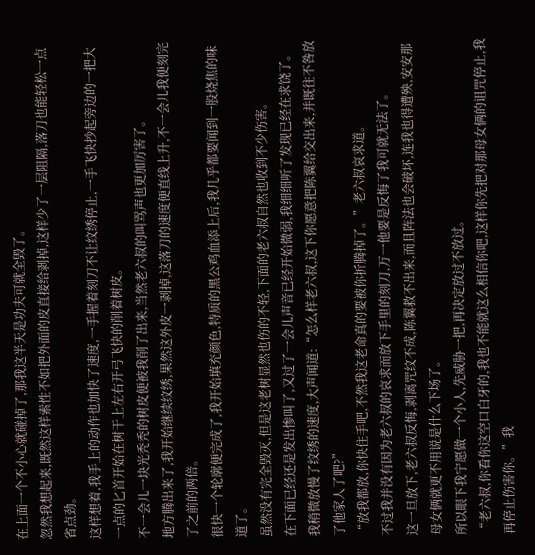在上面一个不小心就碰掉了,那我这半天是功夫可就全毁了。
忽然我想起来,既然这样索性不如把外面的皮直接给剥掉,这样少了一层阻隔,落刀也能轻松一点省点劲。
这样想着,我手上的动作也加快了速度,一手握着刻刀不让纹绣停止,一手飞快抄起旁边的一把大一点的匕首开始在树干上左右开弓飞快的削着树皮。
不一会儿一块光秃秃的树皮便被我削了出来,当然老六叔的叫骂声也更加厉害了。
地方腾出来了,我开始继续纹绣,果然这外皮一剥掉,这落刀的速度便直线上升,不一会儿我便刻完了之前的两倍。
很快一个轮廓便完成了,我开始填充颜色,特质的黑公鸡血添上后,我几乎都要闻到一股烧焦的味道了。
虽然没有完全毁灭,但是这老树显然也伤的不轻,下面的老六叔自然也收到不少伤害。
在下面已经还是发出惨叫了,又过了一会儿声音已经开始微弱,我细细听了发现已经在求饶了。
我稍微放慢了纹绣的速度,大声闻道:“怎么样老六叔,这下你愿意把陈翼给交出来,并既往不咎放了他家人了吧?”
“放我都放,你快住手吧,不然我这老命真的要被你折腾掉了。”老六叔哀求道。
不过我并没有因为老六叔的哀求而放下手里的刻刀,万一他要是反悔了我可就无法了。
这一旦放下,老六叔反悔,剥离咒纹不成,陈翼救不出来,而且阵法也会破坏,连我也得遭殃,安安那母女俩就更不用说是什么下场了。
所以眼下我宁愿做一个小人,先威胁一把,再决定放过不放过。
“老六叔,你看你这空口白牙的,我也不能就这么相信你吧,这样你先把对那母女俩的诅咒停止,我再停止伤害你。”我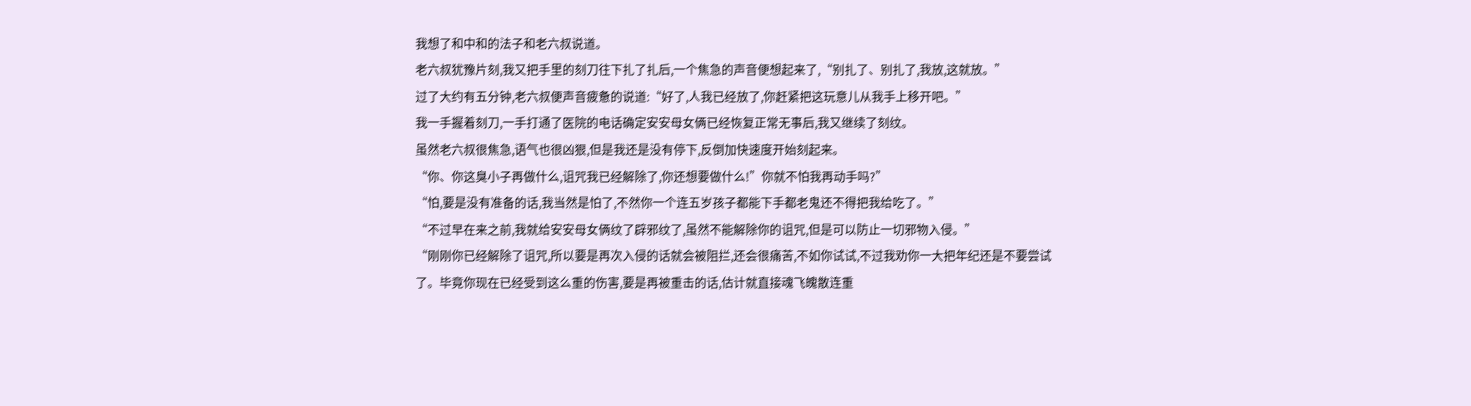我想了和中和的法子和老六叔说道。
老六叔犹豫片刻,我又把手里的刻刀往下扎了扎后,一个焦急的声音便想起来了,“别扎了、别扎了,我放,这就放。”
过了大约有五分钟,老六叔便声音疲惫的说道:“好了,人我已经放了,你赶紧把这玩意儿从我手上移开吧。”
我一手握着刻刀,一手打通了医院的电话确定安安母女俩已经恢复正常无事后,我又继续了刻纹。
虽然老六叔很焦急,语气也很凶狠,但是我还是没有停下,反倒加快速度开始刻起来。
“你、你这臭小子再做什么,诅咒我已经解除了,你还想要做什么!”你就不怕我再动手吗?”
“怕,要是没有准备的话,我当然是怕了,不然你一个连五岁孩子都能下手都老鬼还不得把我给吃了。”
“不过早在来之前,我就给安安母女俩纹了辟邪纹了,虽然不能解除你的诅咒,但是可以防止一切邪物入侵。”
“刚刚你已经解除了诅咒,所以要是再次入侵的话就会被阻拦,还会很痛苦,不如你试试,不过我劝你一大把年纪还是不要尝试了。毕竟你现在已经受到这么重的伤害,要是再被重击的话,估计就直接魂飞魄散连重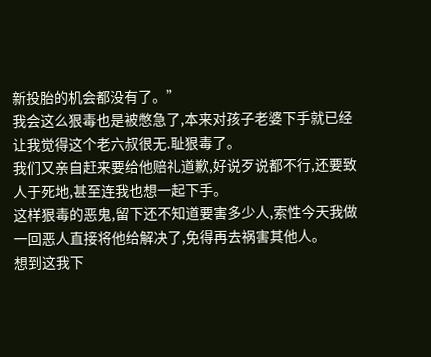新投胎的机会都没有了。”
我会这么狠毒也是被憋急了,本来对孩子老婆下手就已经让我觉得这个老六叔很无.耻狠毒了。
我们又亲自赶来要给他赔礼道歉,好说歹说都不行,还要致人于死地,甚至连我也想一起下手。
这样狠毒的恶鬼,留下还不知道要害多少人,索性今天我做一回恶人直接将他给解决了,免得再去祸害其他人。
想到这我下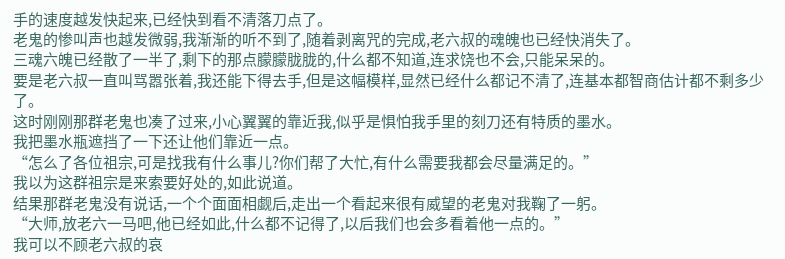手的速度越发快起来,已经快到看不清落刀点了。
老鬼的惨叫声也越发微弱,我渐渐的听不到了,随着剥离咒的完成,老六叔的魂魄也已经快消失了。
三魂六魄已经散了一半了,剩下的那点朦朦胧胧的,什么都不知道,连求饶也不会,只能呆呆的。
要是老六叔一直叫骂嚣张着,我还能下得去手,但是这幅模样,显然已经什么都记不清了,连基本都智商估计都不剩多少了。
这时刚刚那群老鬼也凑了过来,小心翼翼的靠近我,似乎是惧怕我手里的刻刀还有特质的墨水。
我把墨水瓶遮挡了一下还让他们靠近一点。
“怎么了各位祖宗,可是找我有什么事儿?你们帮了大忙,有什么需要我都会尽量满足的。”
我以为这群祖宗是来索要好处的,如此说道。
结果那群老鬼没有说话,一个个面面相觑后,走出一个看起来很有威望的老鬼对我鞠了一躬。
“大师,放老六一马吧,他已经如此,什么都不记得了,以后我们也会多看着他一点的。”
我可以不顾老六叔的哀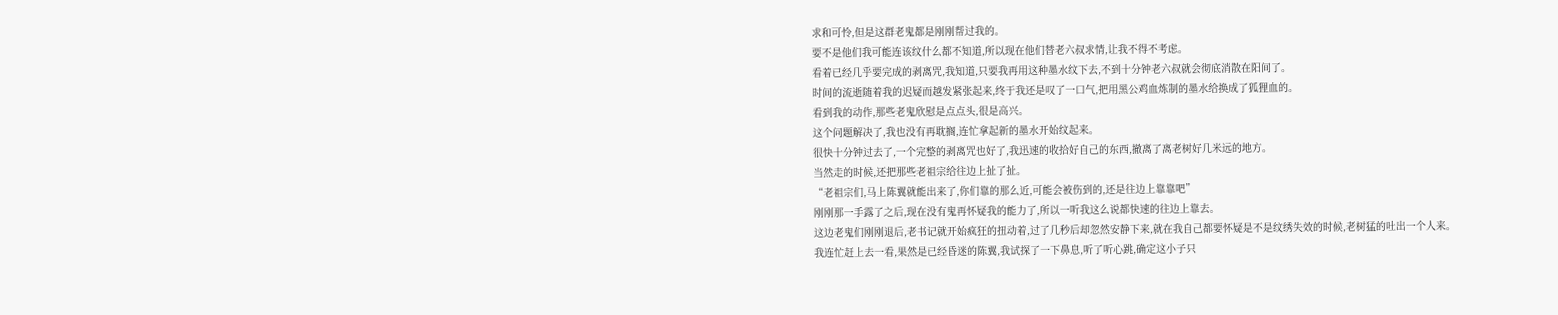求和可怜,但是这群老鬼都是刚刚帮过我的。
要不是他们我可能连该纹什么都不知道,所以现在他们替老六叔求情,让我不得不考虑。
看着已经几乎要完成的剥离咒,我知道,只要我再用这种墨水纹下去,不到十分钟老六叔就会彻底消散在阳间了。
时间的流逝随着我的迟疑而越发紧张起来,终于我还是叹了一口气,把用黑公鸡血炼制的墨水给换成了狐狸血的。
看到我的动作,那些老鬼欣慰是点点头,很是高兴。
这个问题解决了,我也没有再耽搁,连忙拿起新的墨水开始纹起来。
很快十分钟过去了,一个完整的剥离咒也好了,我迅速的收拾好自己的东西,撤离了离老树好几米远的地方。
当然走的时候,还把那些老祖宗给往边上扯了扯。
“老祖宗们,马上陈翼就能出来了,你们靠的那么近,可能会被伤到的,还是往边上靠靠吧”
刚刚那一手露了之后,现在没有鬼再怀疑我的能力了,所以一听我这么说都快速的往边上靠去。
这边老鬼们刚刚退后,老书记就开始疯狂的扭动着,过了几秒后却忽然安静下来,就在我自己都要怀疑是不是纹绣失效的时候,老树猛的吐出一个人来。
我连忙赶上去一看,果然是已经昏迷的陈翼,我试探了一下鼻息,听了听心跳,确定这小子只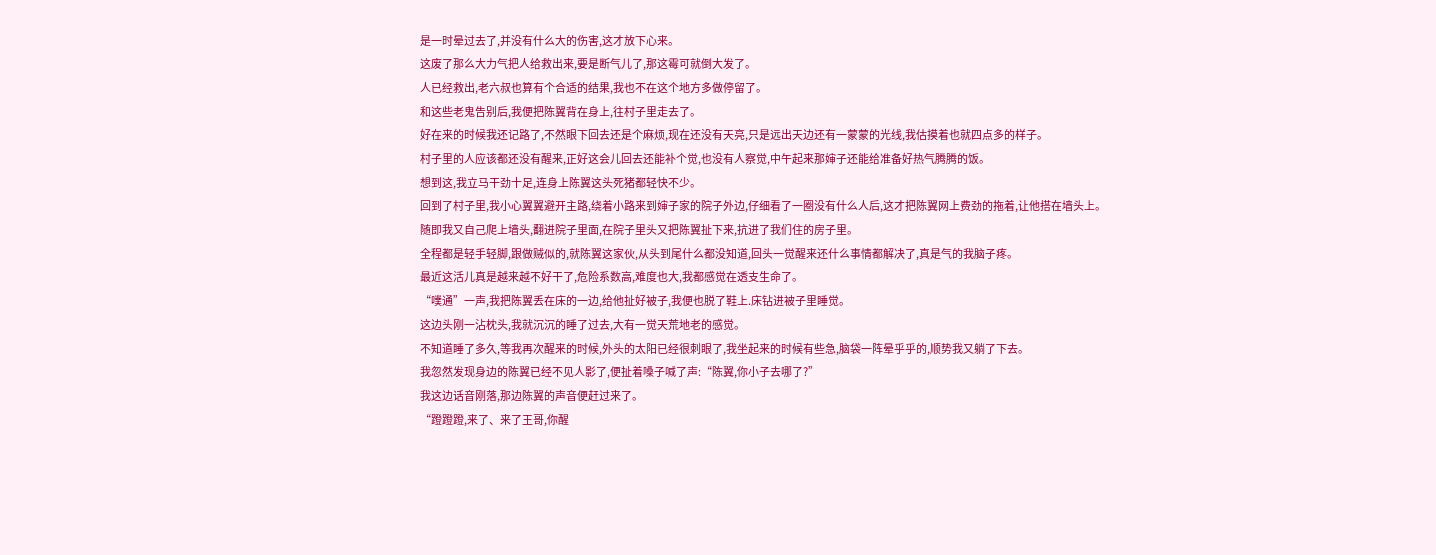是一时晕过去了,并没有什么大的伤害,这才放下心来。
这废了那么大力气把人给救出来,要是断气儿了,那这霉可就倒大发了。
人已经救出,老六叔也算有个合适的结果,我也不在这个地方多做停留了。
和这些老鬼告别后,我便把陈翼背在身上,往村子里走去了。
好在来的时候我还记路了,不然眼下回去还是个麻烦,现在还没有天亮,只是远出天边还有一蒙蒙的光线,我估摸着也就四点多的样子。
村子里的人应该都还没有醒来,正好这会儿回去还能补个觉,也没有人察觉,中午起来那婶子还能给准备好热气腾腾的饭。
想到这,我立马干劲十足,连身上陈翼这头死猪都轻快不少。
回到了村子里,我小心翼翼避开主路,绕着小路来到婶子家的院子外边,仔细看了一圈没有什么人后,这才把陈翼网上费劲的拖着,让他搭在墙头上。
随即我又自己爬上墙头,翻进院子里面,在院子里头又把陈翼扯下来,抗进了我们住的房子里。
全程都是轻手轻脚,跟做贼似的,就陈翼这家伙,从头到尾什么都没知道,回头一觉醒来还什么事情都解决了,真是气的我脑子疼。
最近这活儿真是越来越不好干了,危险系数高,难度也大,我都感觉在透支生命了。
“噗通”一声,我把陈翼丢在床的一边,给他扯好被子,我便也脱了鞋上.床钻进被子里睡觉。
这边头刚一沾枕头,我就沉沉的睡了过去,大有一觉天荒地老的感觉。
不知道睡了多久,等我再次醒来的时候,外头的太阳已经很刺眼了,我坐起来的时候有些急,脑袋一阵晕乎乎的,顺势我又躺了下去。
我忽然发现身边的陈翼已经不见人影了,便扯着嗓子喊了声:“陈翼,你小子去哪了?”
我这边话音刚落,那边陈翼的声音便赶过来了。
“蹬蹬蹬,来了、来了王哥,你醒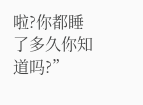啦?你都睡了多久你知道吗?”